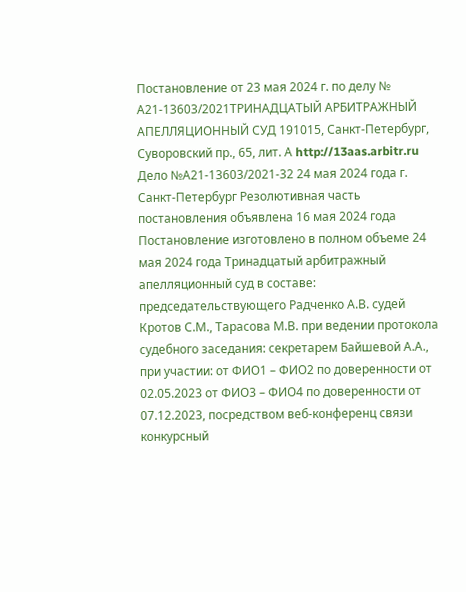Постановление от 23 мая 2024 г. по делу № А21-13603/2021ТРИНАДЦАТЫЙ АРБИТРАЖНЫЙ АПЕЛЛЯЦИОННЫЙ СУД 191015, Санкт-Петербург, Суворовский пр., 65, лит. А http://13aas.arbitr.ru Дело №А21-13603/2021-32 24 мая 2024 года г. Санкт-Петербург Резолютивная часть постановления объявлена 16 мая 2024 года Постановление изготовлено в полном объеме 24 мая 2024 года Тринадцатый арбитражный апелляционный суд в составе: председательствующего Радченко А.В. судей Кротов С.М., Тарасова М.В. при ведении протокола судебного заседания: секретарем Байшевой А.А., при участии: от ФИО1 – ФИО2 по доверенности от 02.05.2023 от ФИО3 – ФИО4 по доверенности от 07.12.2023, посредством веб-конференц связи конкурсный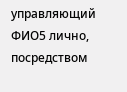управляющий ФИО5 лично, посредством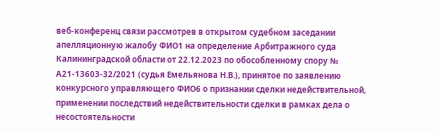веб-конференц связи рассмотрев в открытом судебном заседании апелляционную жалобу ФИО1 на определение Арбитражного суда Калининградской области от 22.12.2023 по обособленному спору № А21-13603-32/2021 (судья Емельянова Н.В.), принятое по заявлению конкурсного управляющего ФИО6 о признании сделки недействительной, применении последствий недействительности сделки в рамках дела о несостоятельности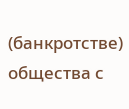(банкротстве) общества с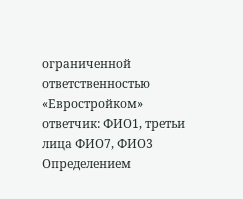ограниченной ответственностью «Евростройком» ответчик: ФИО1, третьи лица ФИО7, ФИО3 Определением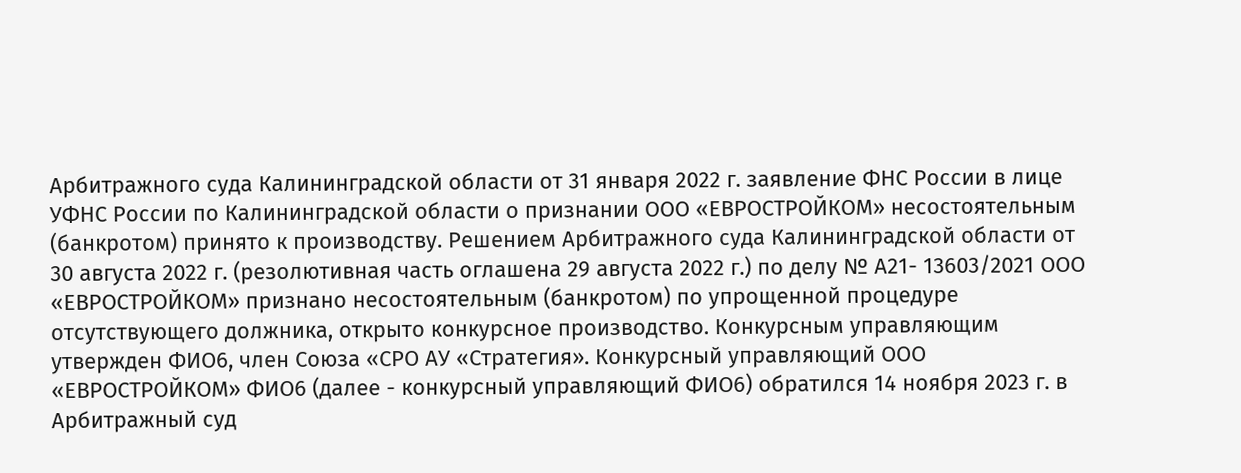Арбитражного суда Калининградской области от 31 января 2022 г. заявление ФНС России в лице УФНС России по Калининградской области о признании ООО «ЕВРОСТРОЙКОМ» несостоятельным (банкротом) принято к производству. Решением Арбитражного суда Калининградской области от 30 августа 2022 г. (резолютивная часть оглашена 29 августа 2022 г.) по делу № А21- 13603/2021 ООО «ЕВРОСТРОЙКОМ» признано несостоятельным (банкротом) по упрощенной процедуре отсутствующего должника, открыто конкурсное производство. Конкурсным управляющим утвержден ФИО6, член Союза «СРО АУ «Стратегия». Конкурсный управляющий ООО «ЕВРОСТРОЙКОМ» ФИО6 (далее - конкурсный управляющий ФИО6) обратился 14 ноября 2023 г. в Арбитражный суд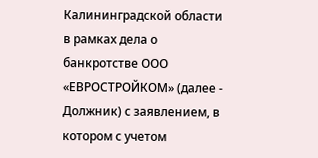Калининградской области в рамках дела о банкротстве ООО «ЕВРОСТРОЙКОМ» (далее - Должник) с заявлением, в котором с учетом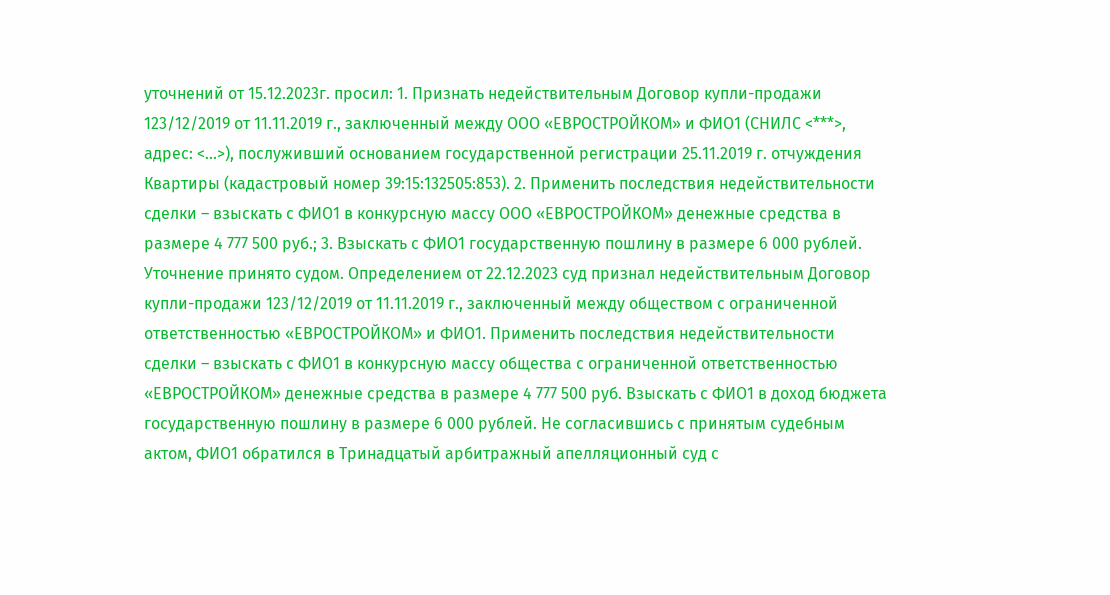уточнений от 15.12.2023г. просил: 1. Признать недействительным Договор купли-продажи 123/12/2019 от 11.11.2019 г., заключенный между ООО «ЕВРОСТРОЙКОМ» и ФИО1 (СНИЛС <***>, адрес: <...>), послуживший основанием государственной регистрации 25.11.2019 г. отчуждения Квартиры (кадастровый номер 39:15:132505:853). 2. Применить последствия недействительности сделки – взыскать с ФИО1 в конкурсную массу ООО «ЕВРОСТРОЙКОМ» денежные средства в размере 4 777 500 руб.; 3. Взыскать с ФИО1 государственную пошлину в размере 6 000 рублей. Уточнение принято судом. Определением от 22.12.2023 суд признал недействительным Договор купли-продажи 123/12/2019 от 11.11.2019 г., заключенный между обществом с ограниченной ответственностью «ЕВРОСТРОЙКОМ» и ФИО1. Применить последствия недействительности сделки – взыскать с ФИО1 в конкурсную массу общества с ограниченной ответственностью «ЕВРОСТРОЙКОМ» денежные средства в размере 4 777 500 руб. Взыскать с ФИО1 в доход бюджета государственную пошлину в размере 6 000 рублей. Не согласившись с принятым судебным актом, ФИО1 обратился в Тринадцатый арбитражный апелляционный суд с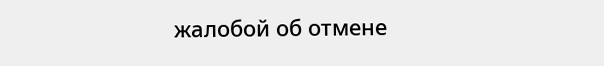жалобой об отмене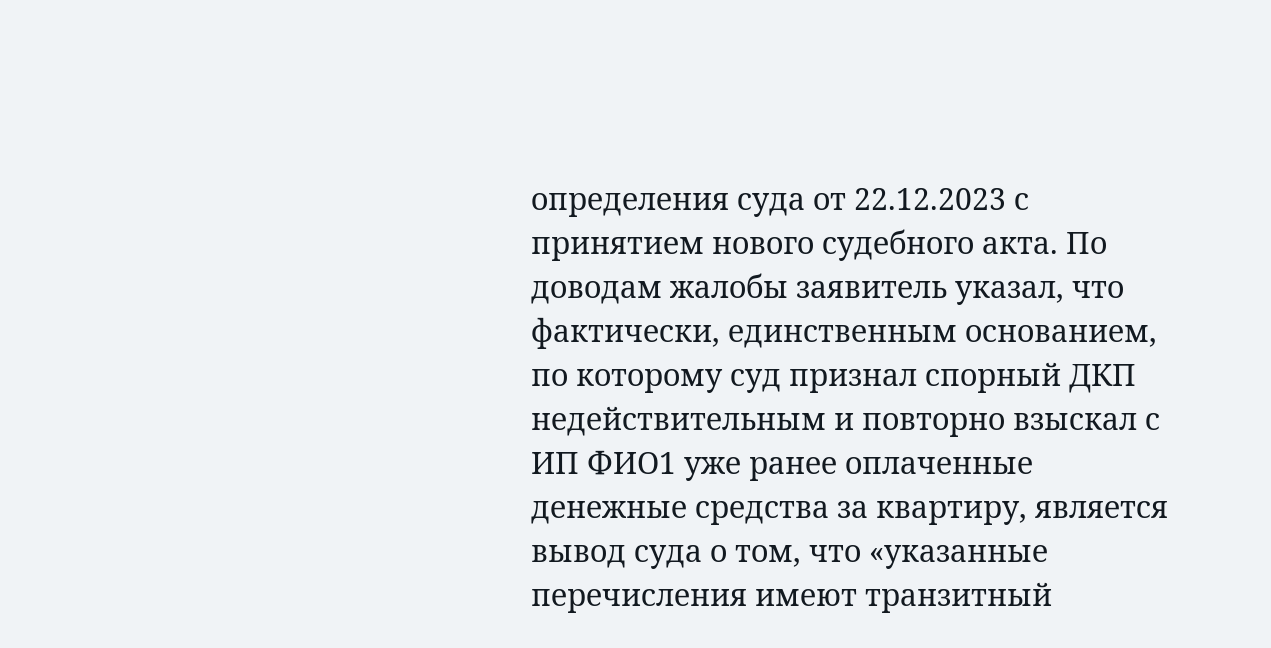определения суда от 22.12.2023 с принятием нового судебного акта. По доводам жалобы заявитель указал, что фактически, единственным основанием, по которому суд признал спорный ДКП недействительным и повторно взыскал с ИП ФИО1 уже ранее оплаченные денежные средства за квартиру, является вывод суда о том, что «указанные перечисления имеют транзитный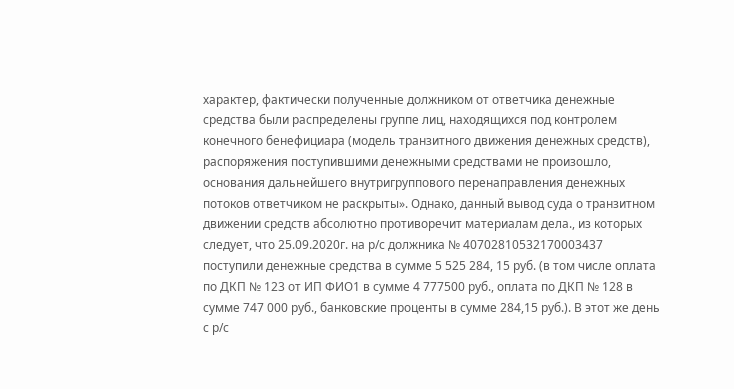характер, фактически полученные должником от ответчика денежные средства были распределены группе лиц, находящихся под контролем конечного бенефициара (модель транзитного движения денежных средств), распоряжения поступившими денежными средствами не произошло, основания дальнейшего внутригруппового перенаправления денежных потоков ответчиком не раскрыты». Однако, данный вывод суда о транзитном движении средств абсолютно противоречит материалам дела., из которых следует, что 25.09.2020г. на р/с должника № 40702810532170003437 поступили денежные средства в сумме 5 525 284, 15 руб. (в том числе оплата по ДКП № 123 от ИП ФИО1 в сумме 4 777500 руб., оплата по ДКП № 128 в сумме 747 000 руб., банковские проценты в сумме 284,15 руб.). В этот же день с р/с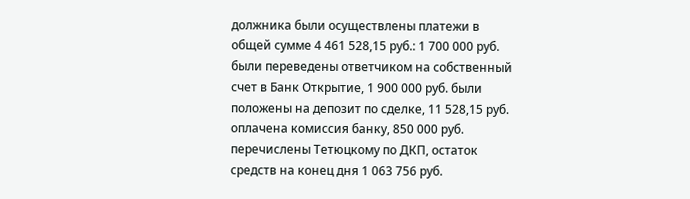должника были осуществлены платежи в общей сумме 4 461 528,15 руб.: 1 700 000 руб. были переведены ответчиком на собственный счет в Банк Открытие, 1 900 000 руб. были положены на депозит по сделке, 11 528,15 руб. оплачена комиссия банку, 850 000 руб. перечислены Тетюцкому по ДКП, остаток средств на конец дня 1 063 756 руб.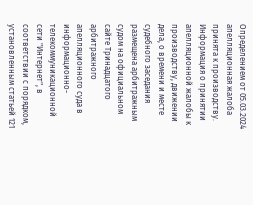Определением от 05.03.2024 апелляционная жалоба принята к производству. Информация о принятии апелляционной жалобы к производству, движении дела, о времени и месте судебного заседания размещена арбитражным судом на официальном сайте Тринадцатого арбитражного апелляционного суда в информационно-телекоммуникационной сети "Интернет", в соответствии с порядком, установленным статьей 121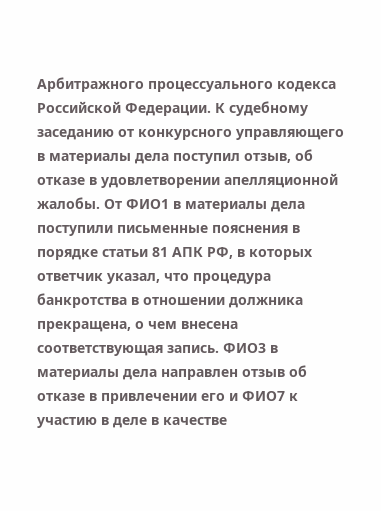Арбитражного процессуального кодекса Российской Федерации. К судебному заседанию от конкурсного управляющего в материалы дела поступил отзыв, об отказе в удовлетворении апелляционной жалобы. От ФИО1 в материалы дела поступили письменные пояснения в порядке статьи 81 АПК РФ, в которых ответчик указал, что процедура банкротства в отношении должника прекращена, о чем внесена соответствующая запись. ФИО3 в материалы дела направлен отзыв об отказе в привлечении его и ФИО7 к участию в деле в качестве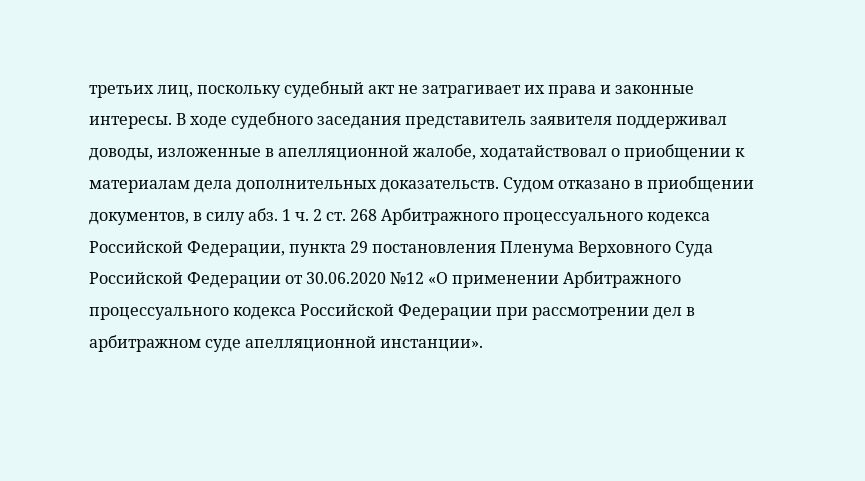третьих лиц, поскольку судебный акт не затрагивает их права и законные интересы. В ходе судебного заседания представитель заявителя поддерживал доводы, изложенные в апелляционной жалобе, ходатайствовал о приобщении к материалам дела дополнительных доказательств. Судом отказано в приобщении документов, в силу абз. 1 ч. 2 ст. 268 Арбитражного процессуального кодекса Российской Федерации, пункта 29 постановления Пленума Верховного Суда Российской Федерации от 30.06.2020 №12 «О применении Арбитражного процессуального кодекса Российской Федерации при рассмотрении дел в арбитражном суде апелляционной инстанции».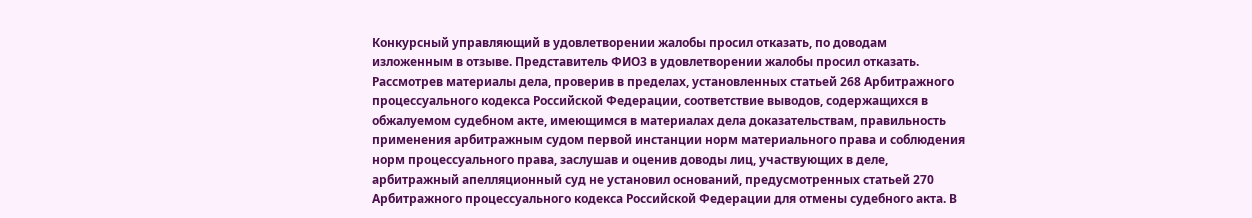Конкурсный управляющий в удовлетворении жалобы просил отказать, по доводам изложенным в отзыве. Представитель ФИО3 в удовлетворении жалобы просил отказать. Рассмотрев материалы дела, проверив в пределах, установленных статьей 268 Арбитражного процессуального кодекса Российской Федерации, соответствие выводов, содержащихся в обжалуемом судебном акте, имеющимся в материалах дела доказательствам, правильность применения арбитражным судом первой инстанции норм материального права и соблюдения норм процессуального права, заслушав и оценив доводы лиц, участвующих в деле, арбитражный апелляционный суд не установил оснований, предусмотренных статьей 270 Арбитражного процессуального кодекса Российской Федерации для отмены судебного акта. В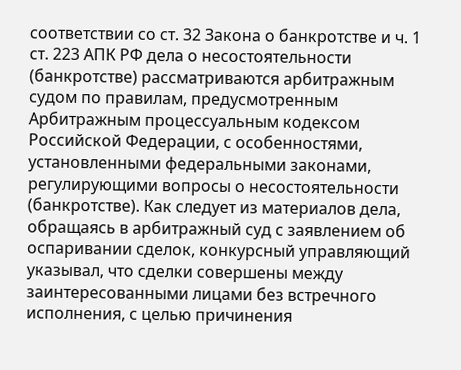соответствии со ст. 32 Закона о банкротстве и ч. 1 ст. 223 АПК РФ дела о несостоятельности (банкротстве) рассматриваются арбитражным судом по правилам, предусмотренным Арбитражным процессуальным кодексом Российской Федерации, с особенностями, установленными федеральными законами, регулирующими вопросы о несостоятельности (банкротстве). Как следует из материалов дела, обращаясь в арбитражный суд с заявлением об оспаривании сделок, конкурсный управляющий указывал, что сделки совершены между заинтересованными лицами без встречного исполнения, с целью причинения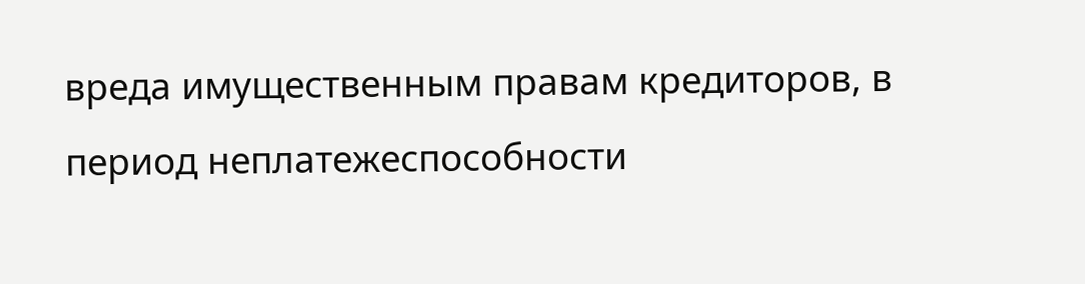вреда имущественным правам кредиторов, в период неплатежеспособности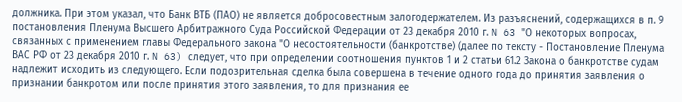должника. При этом указал, что Банк ВТБ (ПАО) не является добросовестным залогодержателем. Из разъяснений, содержащихся в п. 9 постановления Пленума Высшего Арбитражного Суда Российской Федерации от 23 декабря 2010 г. N 63 "О некоторых вопросах, связанных с применением главы Федерального закона "О несостоятельности (банкротстве) (далее по тексту - Постановление Пленума ВАС РФ от 23 декабря 2010 г. N 63) следует, что при определении соотношения пунктов 1 и 2 статьи 61.2 Закона о банкротстве судам надлежит исходить из следующего. Если подозрительная сделка была совершена в течение одного года до принятия заявления о признании банкротом или после принятия этого заявления, то для признания ее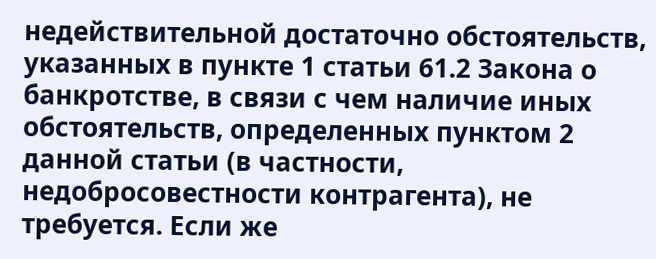недействительной достаточно обстоятельств, указанных в пункте 1 статьи 61.2 Закона о банкротстве, в связи с чем наличие иных обстоятельств, определенных пунктом 2 данной статьи (в частности, недобросовестности контрагента), не требуется. Если же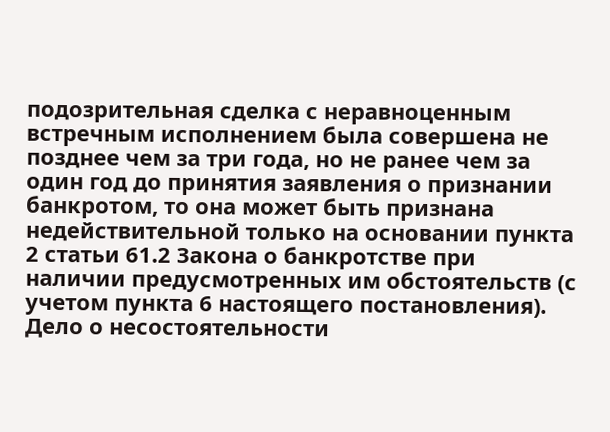подозрительная сделка с неравноценным встречным исполнением была совершена не позднее чем за три года, но не ранее чем за один год до принятия заявления о признании банкротом, то она может быть признана недействительной только на основании пункта 2 статьи 61.2 Закона о банкротстве при наличии предусмотренных им обстоятельств (с учетом пункта 6 настоящего постановления). Дело о несостоятельности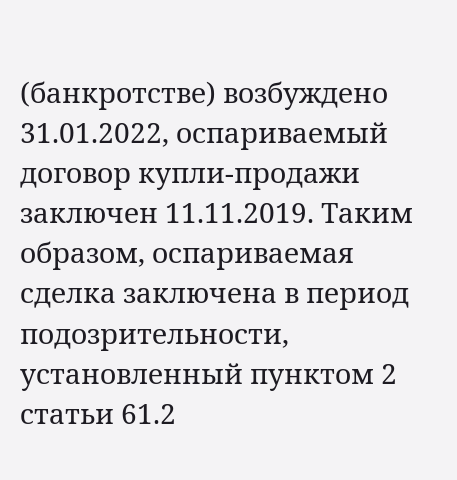(банкротстве) возбуждено 31.01.2022, оспариваемый договор купли-продажи заключен 11.11.2019. Таким образом, оспариваемая сделка заключена в период подозрительности, установленный пунктом 2 статьи 61.2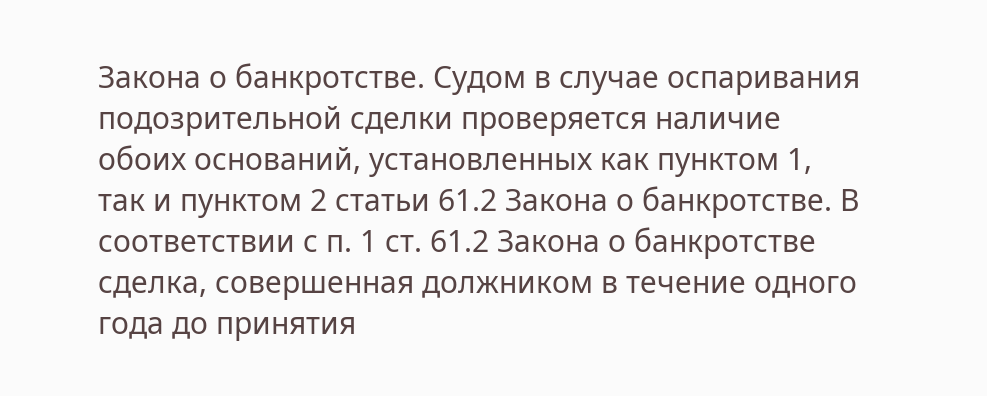Закона о банкротстве. Судом в случае оспаривания подозрительной сделки проверяется наличие обоих оснований, установленных как пунктом 1, так и пунктом 2 статьи 61.2 Закона о банкротстве. В соответствии с п. 1 ст. 61.2 Закона о банкротстве сделка, совершенная должником в течение одного года до принятия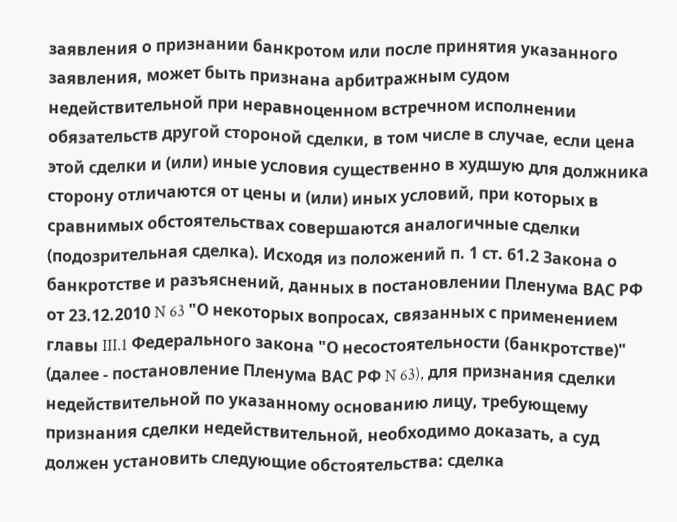заявления о признании банкротом или после принятия указанного заявления, может быть признана арбитражным судом недействительной при неравноценном встречном исполнении обязательств другой стороной сделки, в том числе в случае, если цена этой сделки и (или) иные условия существенно в худшую для должника сторону отличаются от цены и (или) иных условий, при которых в сравнимых обстоятельствах совершаются аналогичные сделки (подозрительная сделка). Исходя из положений п. 1 ст. 61.2 Закона о банкротстве и разъяснений, данных в постановлении Пленума ВАС РФ от 23.12.2010 N 63 "О некоторых вопросах, связанных с применением главы III.1 Федерального закона "О несостоятельности (банкротстве)" (далее - постановление Пленума ВАС РФ N 63), для признания сделки недействительной по указанному основанию лицу, требующему признания сделки недействительной, необходимо доказать, а суд должен установить следующие обстоятельства: сделка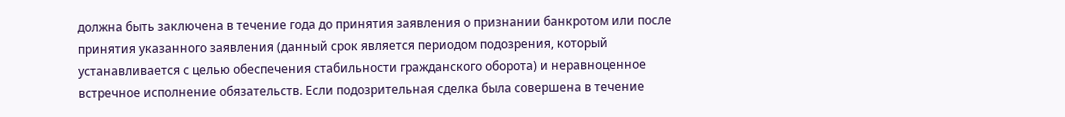должна быть заключена в течение года до принятия заявления о признании банкротом или после принятия указанного заявления (данный срок является периодом подозрения, который устанавливается с целью обеспечения стабильности гражданского оборота) и неравноценное встречное исполнение обязательств. Если подозрительная сделка была совершена в течение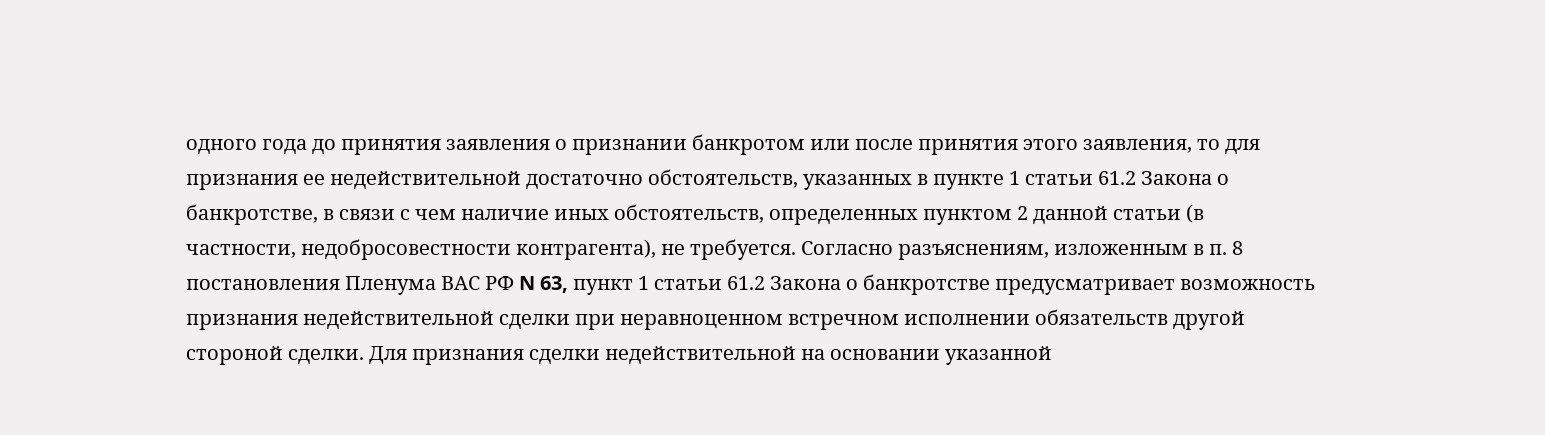одного года до принятия заявления о признании банкротом или после принятия этого заявления, то для признания ее недействительной достаточно обстоятельств, указанных в пункте 1 статьи 61.2 Закона о банкротстве, в связи с чем наличие иных обстоятельств, определенных пунктом 2 данной статьи (в частности, недобросовестности контрагента), не требуется. Согласно разъяснениям, изложенным в п. 8 постановления Пленума ВАС РФ N 63, пункт 1 статьи 61.2 Закона о банкротстве предусматривает возможность признания недействительной сделки при неравноценном встречном исполнении обязательств другой стороной сделки. Для признания сделки недействительной на основании указанной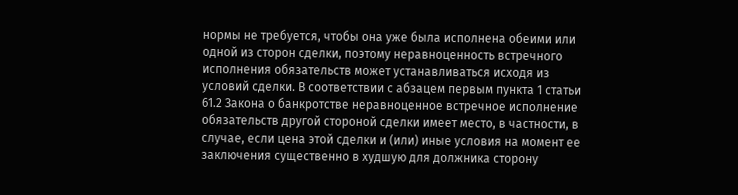нормы не требуется, чтобы она уже была исполнена обеими или одной из сторон сделки, поэтому неравноценность встречного исполнения обязательств может устанавливаться исходя из условий сделки. В соответствии с абзацем первым пункта 1 статьи 61.2 Закона о банкротстве неравноценное встречное исполнение обязательств другой стороной сделки имеет место, в частности, в случае, если цена этой сделки и (или) иные условия на момент ее заключения существенно в худшую для должника сторону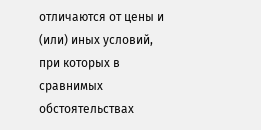отличаются от цены и (или) иных условий, при которых в сравнимых обстоятельствах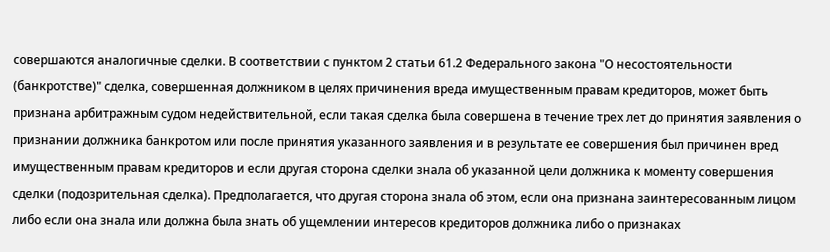совершаются аналогичные сделки. В соответствии с пунктом 2 статьи 61.2 Федерального закона "О несостоятельности (банкротстве)" сделка, совершенная должником в целях причинения вреда имущественным правам кредиторов, может быть признана арбитражным судом недействительной, если такая сделка была совершена в течение трех лет до принятия заявления о признании должника банкротом или после принятия указанного заявления и в результате ее совершения был причинен вред имущественным правам кредиторов и если другая сторона сделки знала об указанной цели должника к моменту совершения сделки (подозрительная сделка). Предполагается, что другая сторона знала об этом, если она признана заинтересованным лицом либо если она знала или должна была знать об ущемлении интересов кредиторов должника либо о признаках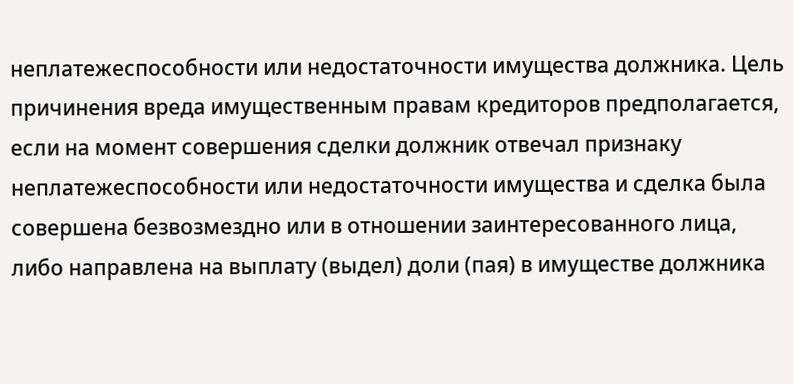неплатежеспособности или недостаточности имущества должника. Цель причинения вреда имущественным правам кредиторов предполагается, если на момент совершения сделки должник отвечал признаку неплатежеспособности или недостаточности имущества и сделка была совершена безвозмездно или в отношении заинтересованного лица, либо направлена на выплату (выдел) доли (пая) в имуществе должника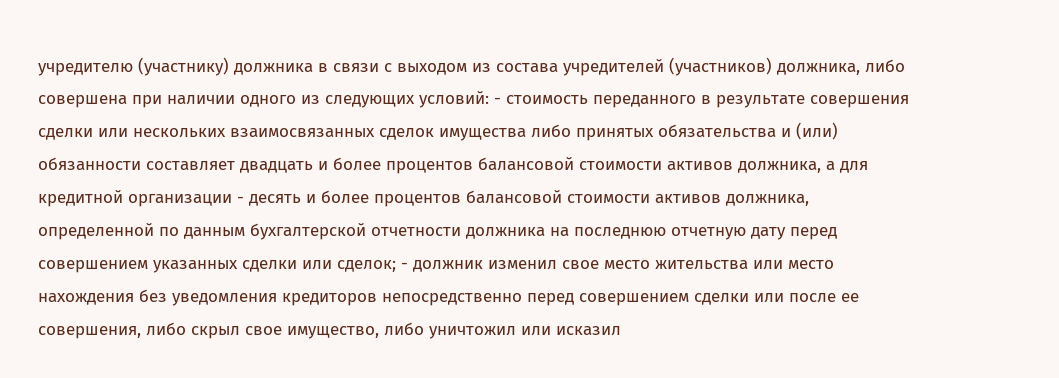учредителю (участнику) должника в связи с выходом из состава учредителей (участников) должника, либо совершена при наличии одного из следующих условий: - стоимость переданного в результате совершения сделки или нескольких взаимосвязанных сделок имущества либо принятых обязательства и (или) обязанности составляет двадцать и более процентов балансовой стоимости активов должника, а для кредитной организации - десять и более процентов балансовой стоимости активов должника, определенной по данным бухгалтерской отчетности должника на последнюю отчетную дату перед совершением указанных сделки или сделок; - должник изменил свое место жительства или место нахождения без уведомления кредиторов непосредственно перед совершением сделки или после ее совершения, либо скрыл свое имущество, либо уничтожил или исказил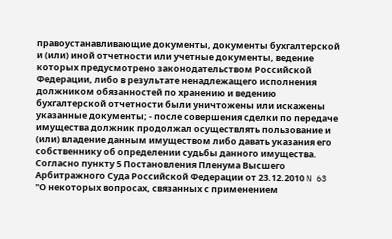правоустанавливающие документы, документы бухгалтерской и (или) иной отчетности или учетные документы, ведение которых предусмотрено законодательством Российской Федерации, либо в результате ненадлежащего исполнения должником обязанностей по хранению и ведению бухгалтерской отчетности были уничтожены или искажены указанные документы; - после совершения сделки по передаче имущества должник продолжал осуществлять пользование и (или) владение данным имуществом либо давать указания его собственнику об определении судьбы данного имущества. Согласно пункту 5 Постановления Пленума Высшего Арбитражного Суда Российской Федерации от 23.12.2010 N 63 "О некоторых вопросах, связанных с применением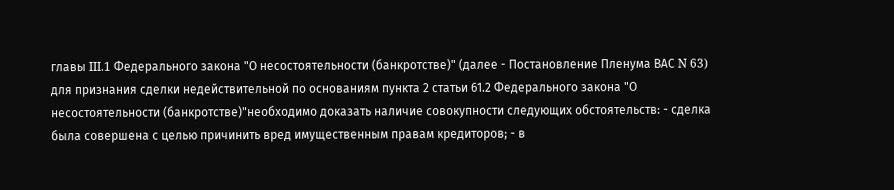главы III.1 Федерального закона "О несостоятельности (банкротстве)" (далее - Постановление Пленума ВАС N 63) для признания сделки недействительной по основаниям пункта 2 статьи 61.2 Федерального закона "О несостоятельности (банкротстве)"необходимо доказать наличие совокупности следующих обстоятельств: - сделка была совершена с целью причинить вред имущественным правам кредиторов; - в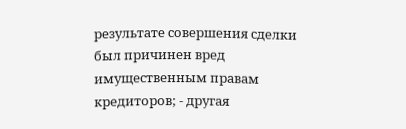результате совершения сделки был причинен вред имущественным правам кредиторов; - другая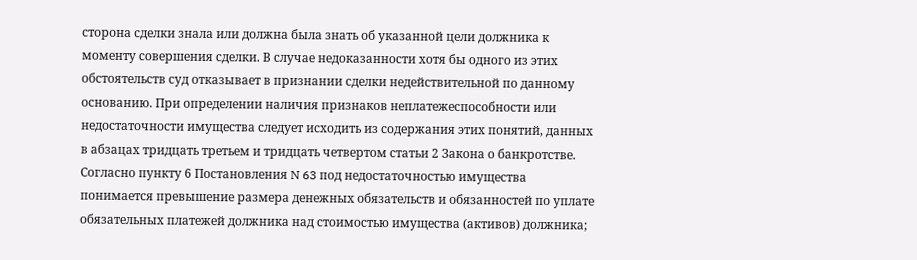сторона сделки знала или должна была знать об указанной цели должника к моменту совершения сделки. В случае недоказанности хотя бы одного из этих обстоятельств суд отказывает в признании сделки недействительной по данному основанию. При определении наличия признаков неплатежеспособности или недостаточности имущества следует исходить из содержания этих понятий, данных в абзацах тридцать третьем и тридцать четвертом статьи 2 Закона о банкротстве. Согласно пункту 6 Постановления N 63 под недостаточностью имущества понимается превышение размера денежных обязательств и обязанностей по уплате обязательных платежей должника над стоимостью имущества (активов) должника;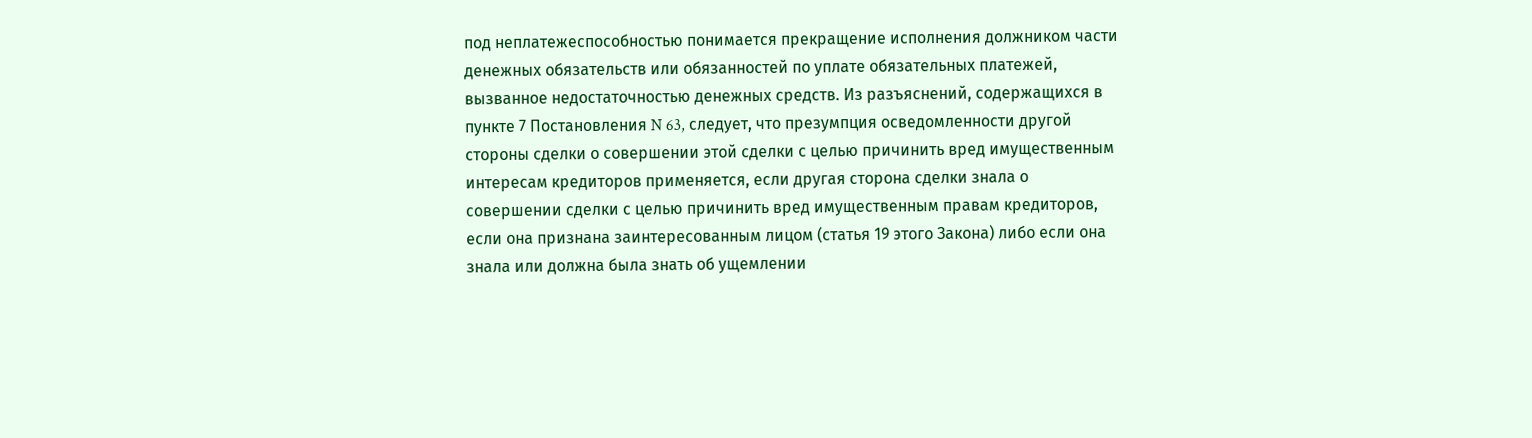под неплатежеспособностью понимается прекращение исполнения должником части денежных обязательств или обязанностей по уплате обязательных платежей, вызванное недостаточностью денежных средств. Из разъяснений, содержащихся в пункте 7 Постановления N 63, следует, что презумпция осведомленности другой стороны сделки о совершении этой сделки с целью причинить вред имущественным интересам кредиторов применяется, если другая сторона сделки знала о совершении сделки с целью причинить вред имущественным правам кредиторов, если она признана заинтересованным лицом (статья 19 этого Закона) либо если она знала или должна была знать об ущемлении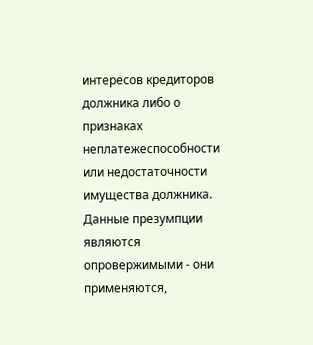интересов кредиторов должника либо о признаках неплатежеспособности или недостаточности имущества должника. Данные презумпции являются опровержимыми - они применяются,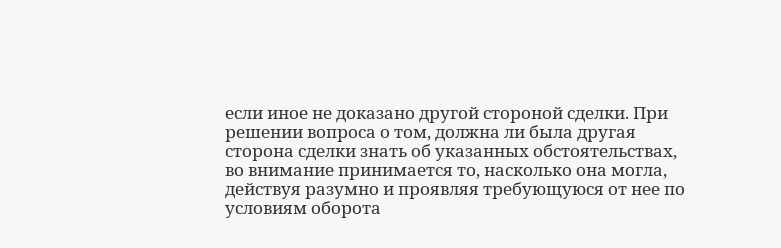если иное не доказано другой стороной сделки. При решении вопроса о том, должна ли была другая сторона сделки знать об указанных обстоятельствах, во внимание принимается то, насколько она могла, действуя разумно и проявляя требующуюся от нее по условиям оборота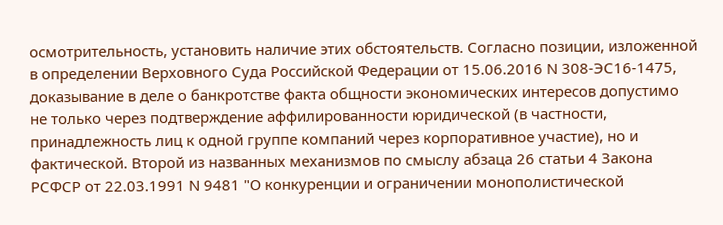осмотрительность, установить наличие этих обстоятельств. Согласно позиции, изложенной в определении Верховного Суда Российской Федерации от 15.06.2016 N 308-ЭС16-1475, доказывание в деле о банкротстве факта общности экономических интересов допустимо не только через подтверждение аффилированности юридической (в частности, принадлежность лиц к одной группе компаний через корпоративное участие), но и фактической. Второй из названных механизмов по смыслу абзаца 26 статьи 4 Закона РСФСР от 22.03.1991 N 9481 "О конкуренции и ограничении монополистической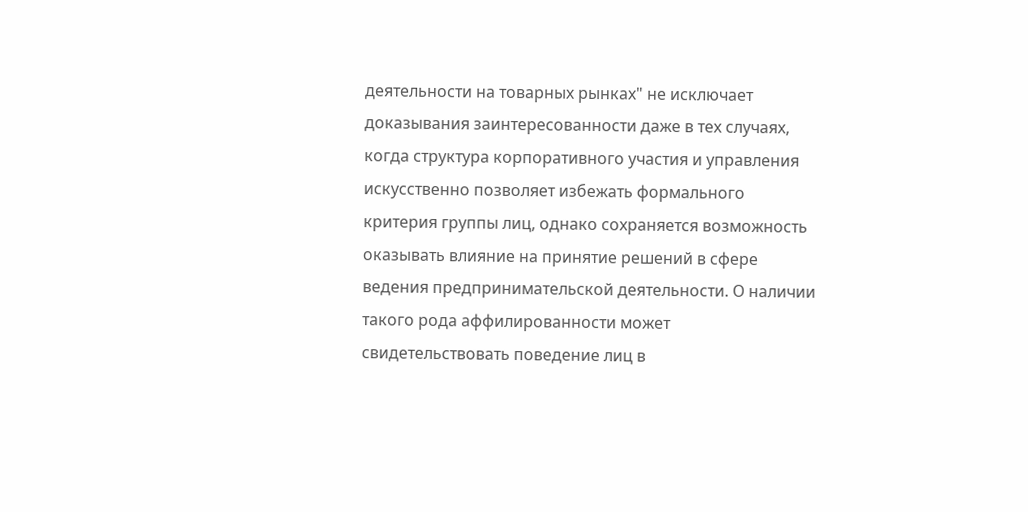деятельности на товарных рынках" не исключает доказывания заинтересованности даже в тех случаях, когда структура корпоративного участия и управления искусственно позволяет избежать формального критерия группы лиц, однако сохраняется возможность оказывать влияние на принятие решений в сфере ведения предпринимательской деятельности. О наличии такого рода аффилированности может свидетельствовать поведение лиц в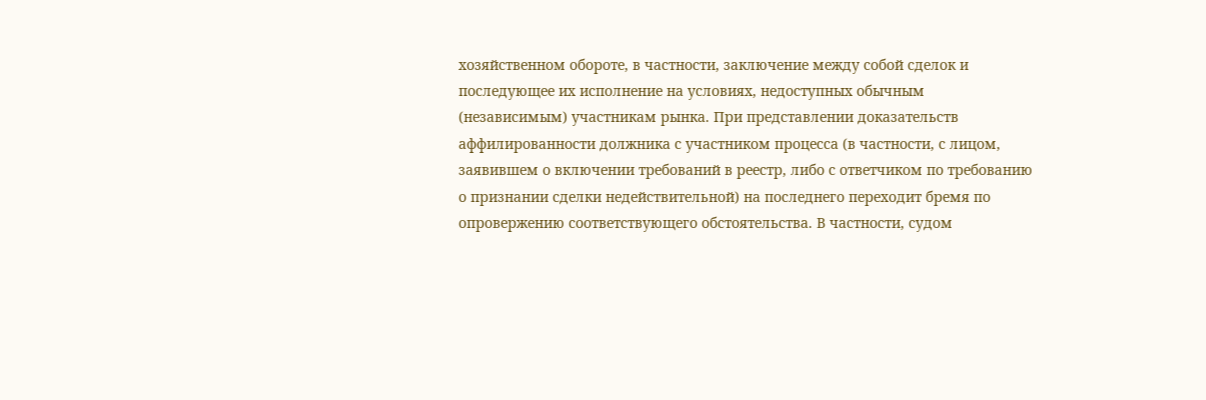хозяйственном обороте, в частности, заключение между собой сделок и последующее их исполнение на условиях, недоступных обычным (независимым) участникам рынка. При представлении доказательств аффилированности должника с участником процесса (в частности, с лицом, заявившем о включении требований в реестр, либо с ответчиком по требованию о признании сделки недействительной) на последнего переходит бремя по опровержению соответствующего обстоятельства. В частности, судом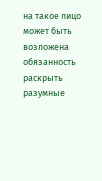на такое лицо может быть возложена обязанность раскрыть разумные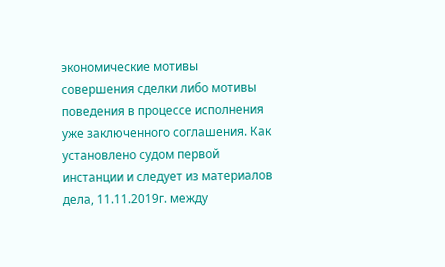экономические мотивы совершения сделки либо мотивы поведения в процессе исполнения уже заключенного соглашения. Как установлено судом первой инстанции и следует из материалов дела, 11.11.2019г. между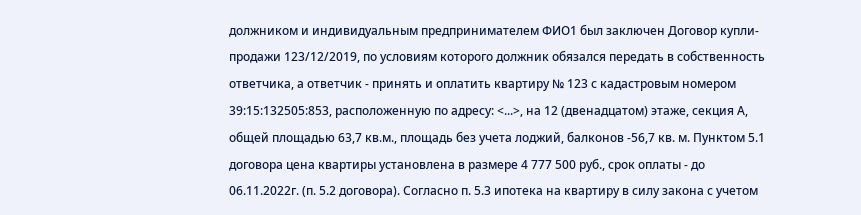должником и индивидуальным предпринимателем ФИО1 был заключен Договор купли-продажи 123/12/2019, по условиям которого должник обязался передать в собственность ответчика, а ответчик - принять и оплатить квартиру № 123 с кадастровым номером 39:15:132505:853, расположенную по адресу: <...>, на 12 (двенадцатом) этаже, секция А, общей площадью 63,7 кв.м., площадь без учета лоджий, балконов -56,7 кв. м. Пунктом 5.1 договора цена квартиры установлена в размере 4 777 500 руб., срок оплаты - до 06.11.2022г. (п. 5.2 договора). Согласно п. 5.3 ипотека на квартиру в силу закона с учетом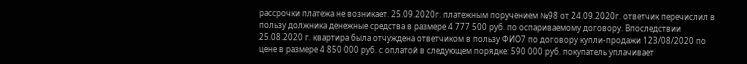рассрочки платежа не возникает. 25.09.2020г. платежным поручением №98 от 24.09.2020г. ответчик перечислил в пользу должника денежные средства в размере 4 777 500 руб. по оспариваемому договору. Впоследствии 25.08.2020 г. квартира была отчуждена ответчиком в пользу ФИО7 по договору купли-продажи 123/08/2020 по цене в размере 4 850 000 руб. с оплатой в следующем порядке: 590 000 руб. покупатель уплачивает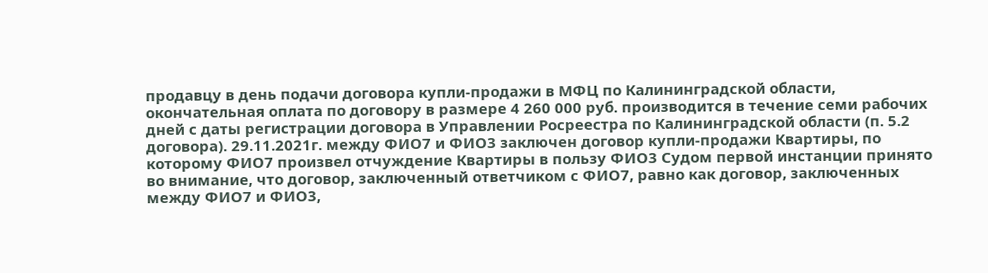продавцу в день подачи договора купли-продажи в МФЦ по Калининградской области, окончательная оплата по договору в размере 4 260 000 руб. производится в течение семи рабочих дней с даты регистрации договора в Управлении Росреестра по Калининградской области (п. 5.2 договора). 29.11.2021г. между ФИО7 и ФИО3 заключен договор купли-продажи Квартиры, по которому ФИО7 произвел отчуждение Квартиры в пользу ФИО3 Судом первой инстанции принято во внимание, что договор, заключенный ответчиком с ФИО7, равно как договор, заключенных между ФИО7 и ФИО3,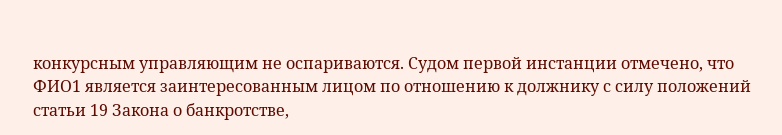конкурсным управляющим не оспариваются. Судом первой инстанции отмечено, что ФИО1 является заинтересованным лицом по отношению к должнику с силу положений статьи 19 Закона о банкротстве,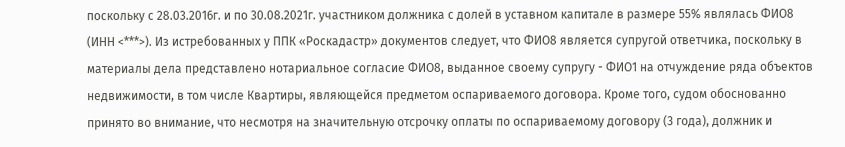поскольку с 28.03.2016г. и по 30.08.2021г. участником должника с долей в уставном капитале в размере 55% являлась ФИО8 (ИНН <***>). Из истребованных у ППК «Роскадастр» документов следует, что ФИО8 является супругой ответчика, поскольку в материалы дела представлено нотариальное согласие ФИО8, выданное своему супругу - ФИО1 на отчуждение ряда объектов недвижимости, в том числе Квартиры, являющейся предметом оспариваемого договора. Кроме того, судом обоснованно принято во внимание, что несмотря на значительную отсрочку оплаты по оспариваемому договору (3 года), должник и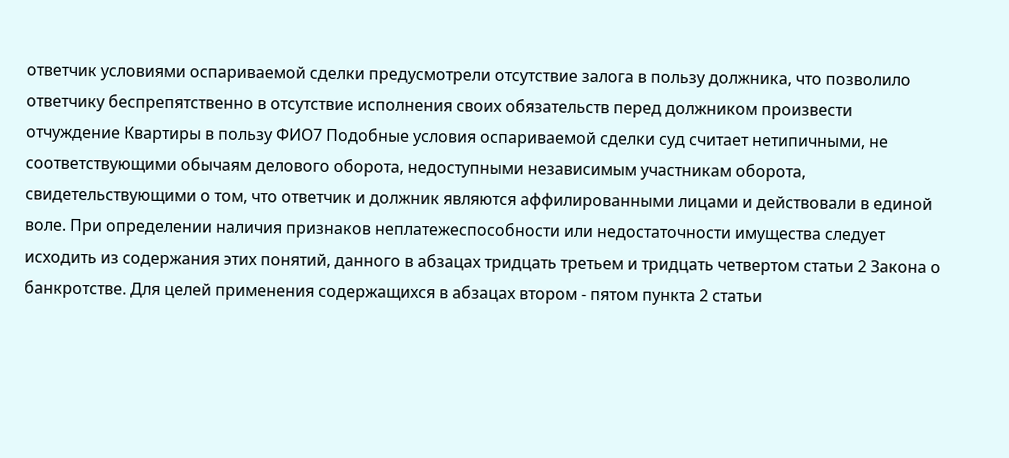ответчик условиями оспариваемой сделки предусмотрели отсутствие залога в пользу должника, что позволило ответчику беспрепятственно в отсутствие исполнения своих обязательств перед должником произвести отчуждение Квартиры в пользу ФИО7 Подобные условия оспариваемой сделки суд считает нетипичными, не соответствующими обычаям делового оборота, недоступными независимым участникам оборота, свидетельствующими о том, что ответчик и должник являются аффилированными лицами и действовали в единой воле. При определении наличия признаков неплатежеспособности или недостаточности имущества следует исходить из содержания этих понятий, данного в абзацах тридцать третьем и тридцать четвертом статьи 2 Закона о банкротстве. Для целей применения содержащихся в абзацах втором - пятом пункта 2 статьи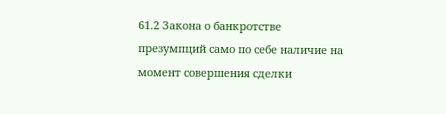61.2 Закона о банкротстве презумпций само по себе наличие на момент совершения сделки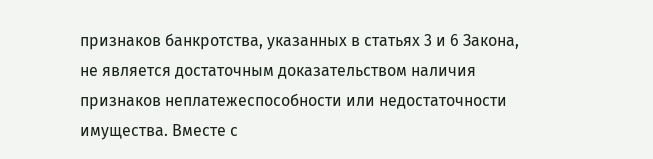признаков банкротства, указанных в статьях 3 и 6 Закона, не является достаточным доказательством наличия признаков неплатежеспособности или недостаточности имущества. Вместе с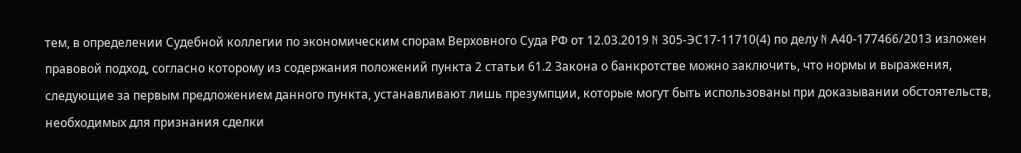тем, в определении Судебной коллегии по экономическим спорам Верховного Суда РФ от 12.03.2019 N 305-ЭС17-11710(4) по делу N А40-177466/2013 изложен правовой подход, согласно которому из содержания положений пункта 2 статьи 61.2 Закона о банкротстве можно заключить, что нормы и выражения, следующие за первым предложением данного пункта, устанавливают лишь презумпции, которые могут быть использованы при доказывании обстоятельств, необходимых для признания сделки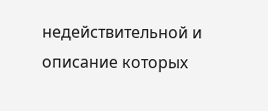недействительной и описание которых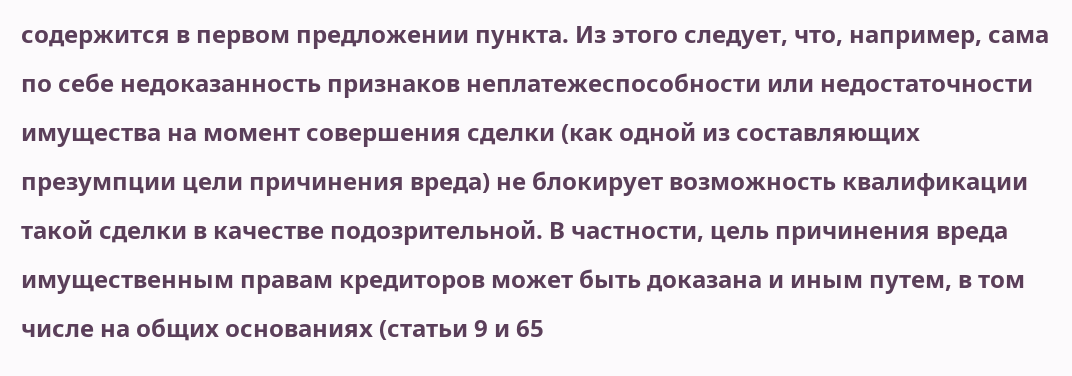содержится в первом предложении пункта. Из этого следует, что, например, сама по себе недоказанность признаков неплатежеспособности или недостаточности имущества на момент совершения сделки (как одной из составляющих презумпции цели причинения вреда) не блокирует возможность квалификации такой сделки в качестве подозрительной. В частности, цель причинения вреда имущественным правам кредиторов может быть доказана и иным путем, в том числе на общих основаниях (статьи 9 и 65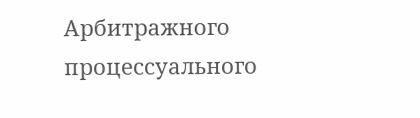Арбитражного процессуального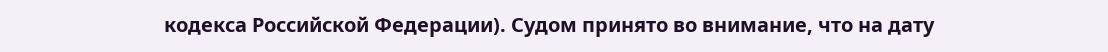кодекса Российской Федерации). Судом принято во внимание, что на дату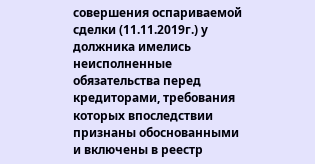совершения оспариваемой сделки (11.11.2019г.) у должника имелись неисполненные обязательства перед кредиторами, требования которых впоследствии признаны обоснованными и включены в реестр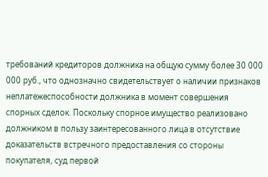требований кредиторов должника на общую сумму более 30 000 000 руб., что однозначно свидетельствует о наличии признаков неплатежеспособности должника в момент совершения спорных сделок. Поскольку спорное имущество реализовано должником в пользу заинтересованного лица в отсутствие доказательств встречного предоставления со стороны покупателя, суд первой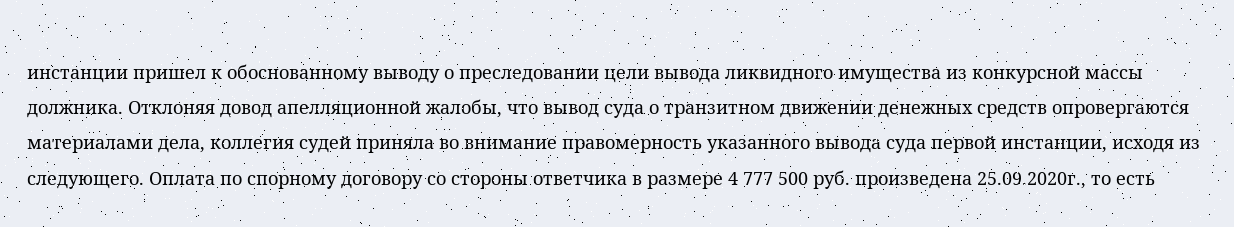инстанции пришел к обоснованному выводу о преследовании цели вывода ликвидного имущества из конкурсной массы должника. Отклоняя довод апелляционной жалобы, что вывод суда о транзитном движении денежных средств опровергаются материалами дела, коллегия судей приняла во внимание правомерность указанного вывода суда первой инстанции, исходя из следующего. Оплата по спорному договору со стороны ответчика в размере 4 777 500 руб. произведена 25.09.2020г., то есть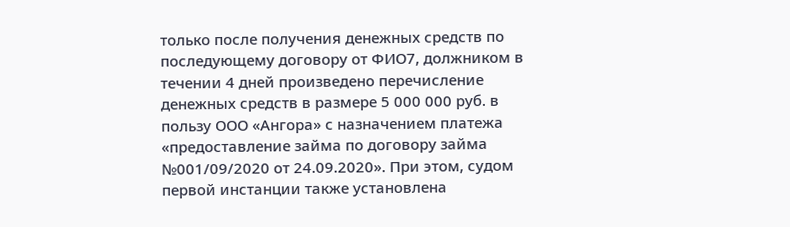только после получения денежных средств по последующему договору от ФИО7, должником в течении 4 дней произведено перечисление денежных средств в размере 5 000 000 руб. в пользу ООО «Ангора» с назначением платежа «предоставление займа по договору займа №001/09/2020 от 24.09.2020». При этом, судом первой инстанции также установлена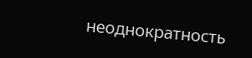неоднократность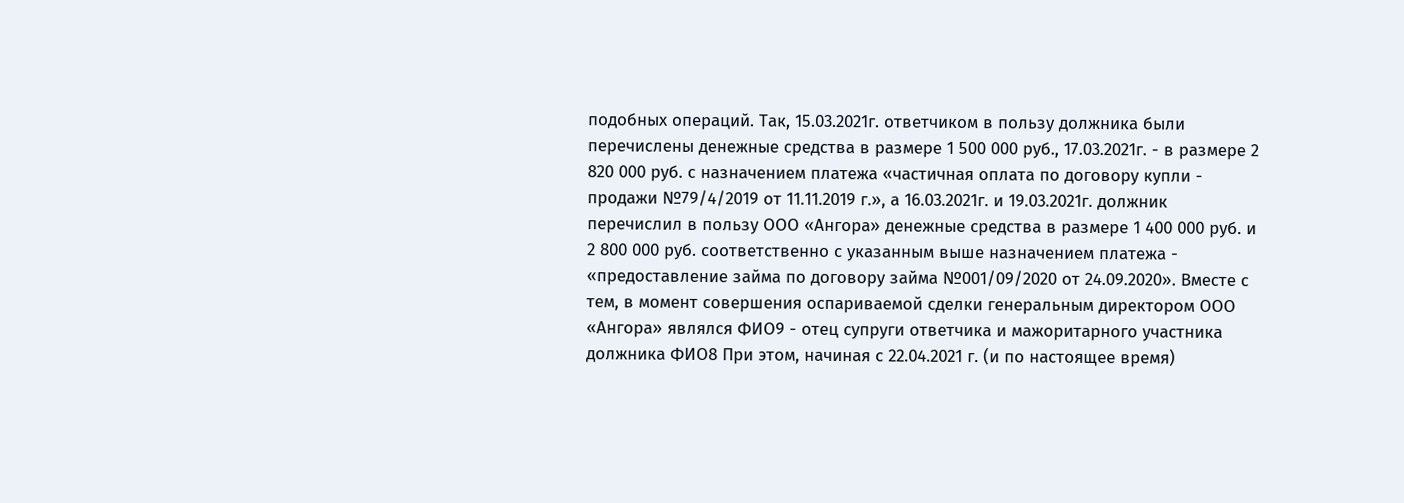подобных операций. Так, 15.03.2021г. ответчиком в пользу должника были перечислены денежные средства в размере 1 500 000 руб., 17.03.2021г. - в размере 2 820 000 руб. с назначением платежа «частичная оплата по договору купли - продажи №79/4/2019 от 11.11.2019 г.», а 16.03.2021г. и 19.03.2021г. должник перечислил в пользу ООО «Ангора» денежные средства в размере 1 400 000 руб. и 2 800 000 руб. соответственно с указанным выше назначением платежа - «предоставление займа по договору займа №001/09/2020 от 24.09.2020». Вместе с тем, в момент совершения оспариваемой сделки генеральным директором ООО «Ангора» являлся ФИО9 - отец супруги ответчика и мажоритарного участника должника ФИО8 При этом, начиная с 22.04.2021 г. (и по настоящее время)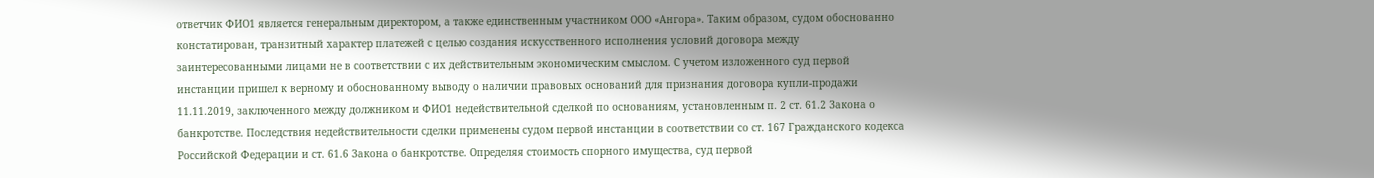ответчик ФИО1 является генеральным директором, а также единственным участником ООО «Ангора». Таким образом, судом обоснованно констатирован, транзитный характер платежей с целью создания искусственного исполнения условий договора между заинтересованными лицами не в соответствии с их действительным экономическим смыслом. С учетом изложенного суд первой инстанции пришел к верному и обоснованному выводу о наличии правовых оснований для признания договора купли-продажи 11.11.2019, заключенного между должником и ФИО1 недействительной сделкой по основаниям, установленным п. 2 ст. 61.2 Закона о банкротстве. Последствия недействительности сделки применены судом первой инстанции в соответствии со ст. 167 Гражданского кодекса Российской Федерации и ст. 61.6 Закона о банкротстве. Определяя стоимость спорного имущества, суд первой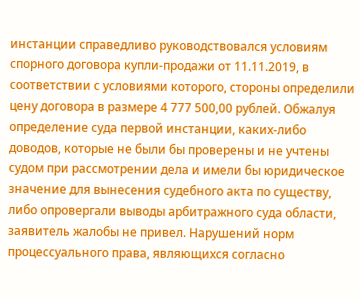инстанции справедливо руководствовался условиям спорного договора купли-продажи от 11.11.2019, в соответствии с условиями которого, стороны определили цену договора в размере 4 777 500,00 рублей. Обжалуя определение суда первой инстанции, каких-либо доводов, которые не были бы проверены и не учтены судом при рассмотрении дела и имели бы юридическое значение для вынесения судебного акта по существу, либо опровергали выводы арбитражного суда области, заявитель жалобы не привел. Нарушений норм процессуального права, являющихся согласно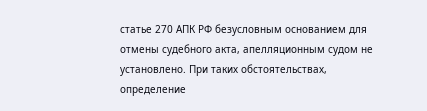статье 270 АПК РФ безусловным основанием для отмены судебного акта, апелляционным судом не установлено. При таких обстоятельствах, определение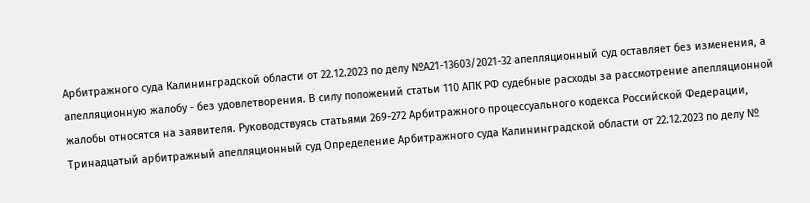Арбитражного суда Калининградской области от 22.12.2023 по делу №А21-13603/2021-32 апелляционный суд оставляет без изменения, а апелляционную жалобу - без удовлетворения. В силу положений статьи 110 АПК РФ судебные расходы за рассмотрение апелляционной жалобы относятся на заявителя. Руководствуясь статьями 269-272 Арбитражного процессуального кодекса Российской Федерации, Тринадцатый арбитражный апелляционный суд Определение Арбитражного суда Калининградской области от 22.12.2023 по делу №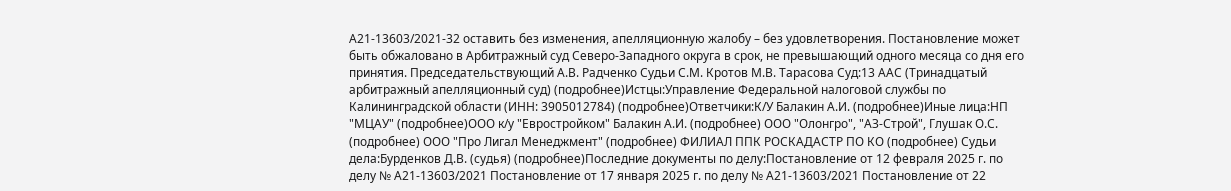А21-13603/2021-32 оставить без изменения, апелляционную жалобу – без удовлетворения. Постановление может быть обжаловано в Арбитражный суд Северо-Западного округа в срок, не превышающий одного месяца со дня его принятия. Председательствующий А.В. Радченко Судьи С.М. Кротов М.В. Тарасова Суд:13 ААС (Тринадцатый арбитражный апелляционный суд) (подробнее)Истцы:Управление Федеральной налоговой службы по Калининградской области (ИНН: 3905012784) (подробнее)Ответчики:К/У Балакин А.И. (подробнее)Иные лица:НП "МЦАУ" (подробнее)ООО к/у "Евростройком" Балакин А.И. (подробнее) ООО "Олонгро", "АЗ-Строй", Глушак О.С. (подробнее) ООО "Про Лигал Менеджмент" (подробнее) ФИЛИАЛ ППК РОСКАДАСТР ПО КО (подробнее) Судьи дела:Бурденков Д.В. (судья) (подробнее)Последние документы по делу:Постановление от 12 февраля 2025 г. по делу № А21-13603/2021 Постановление от 17 января 2025 г. по делу № А21-13603/2021 Постановление от 22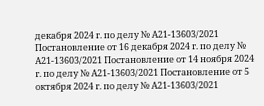декабря 2024 г. по делу № А21-13603/2021 Постановление от 16 декабря 2024 г. по делу № А21-13603/2021 Постановление от 14 ноября 2024 г. по делу № А21-13603/2021 Постановление от 5 октября 2024 г. по делу № А21-13603/2021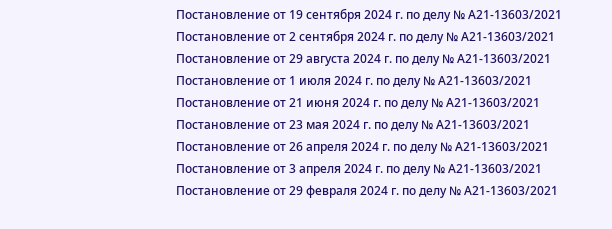Постановление от 19 сентября 2024 г. по делу № А21-13603/2021 Постановление от 2 сентября 2024 г. по делу № А21-13603/2021 Постановление от 29 августа 2024 г. по делу № А21-13603/2021 Постановление от 1 июля 2024 г. по делу № А21-13603/2021 Постановление от 21 июня 2024 г. по делу № А21-13603/2021 Постановление от 23 мая 2024 г. по делу № А21-13603/2021 Постановление от 26 апреля 2024 г. по делу № А21-13603/2021 Постановление от 3 апреля 2024 г. по делу № А21-13603/2021 Постановление от 29 февраля 2024 г. по делу № А21-13603/2021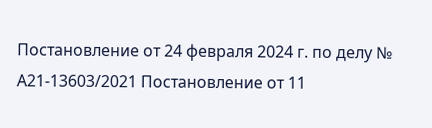Постановление от 24 февраля 2024 г. по делу № А21-13603/2021 Постановление от 11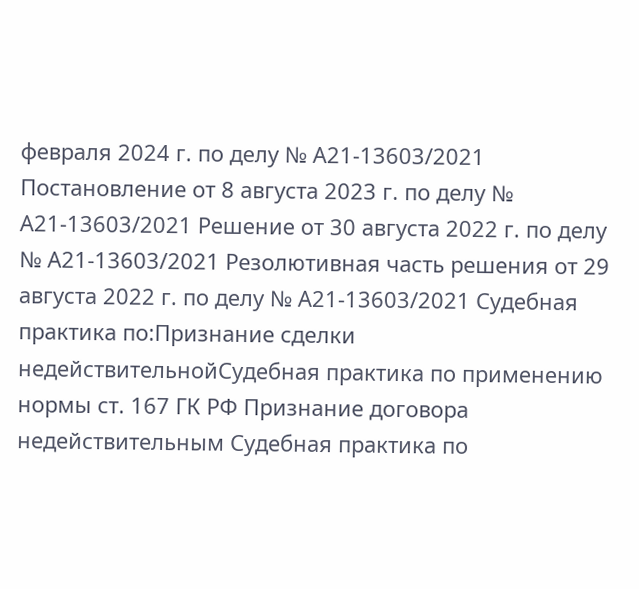февраля 2024 г. по делу № А21-13603/2021 Постановление от 8 августа 2023 г. по делу № А21-13603/2021 Решение от 30 августа 2022 г. по делу № А21-13603/2021 Резолютивная часть решения от 29 августа 2022 г. по делу № А21-13603/2021 Судебная практика по:Признание сделки недействительнойСудебная практика по применению нормы ст. 167 ГК РФ Признание договора недействительным Судебная практика по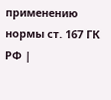применению нормы ст. 167 ГК РФ |